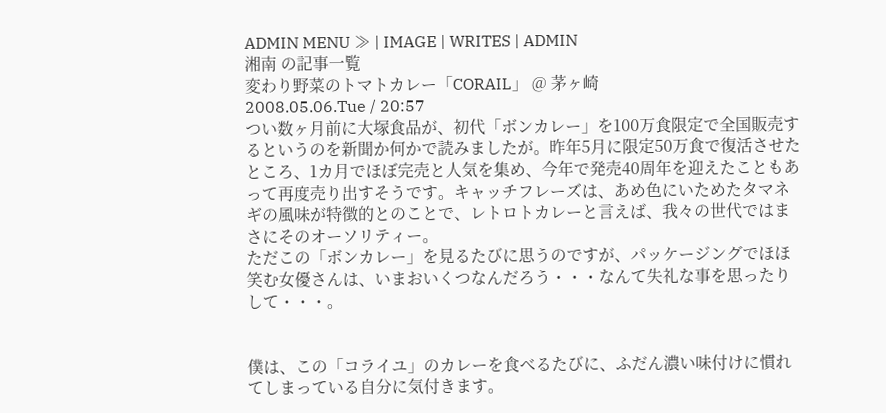ADMIN MENU ≫ | IMAGE | WRITES | ADMIN
湘南 の記事一覧
変わり野菜のトマトカレー「CORAIL」 @ 茅ヶ崎
2008.05.06.Tue / 20:57
つい数ヶ月前に大塚食品が、初代「ボンカレー」を100万食限定で全国販売するというのを新聞か何かで読みましたが。昨年5月に限定50万食で復活させたところ、1カ月でほぼ完売と人気を集め、今年で発売40周年を迎えたこともあって再度売り出すそうです。キャッチフレーズは、あめ色にいためたタマネギの風味が特徴的とのことで、レトロトカレーと言えば、我々の世代ではまさにそのオーソリティー。
ただこの「ボンカレー」を見るたびに思うのですが、パッケージングでほほ笑む女優さんは、いまおいくつなんだろう・・・なんて失礼な事を思ったりして・・・。


僕は、この「コライユ」のカレーを食べるたびに、ふだん濃い味付けに慣れてしまっている自分に気付きます。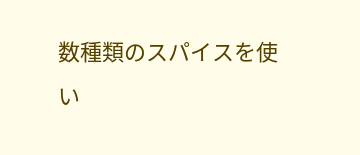数種類のスパイスを使い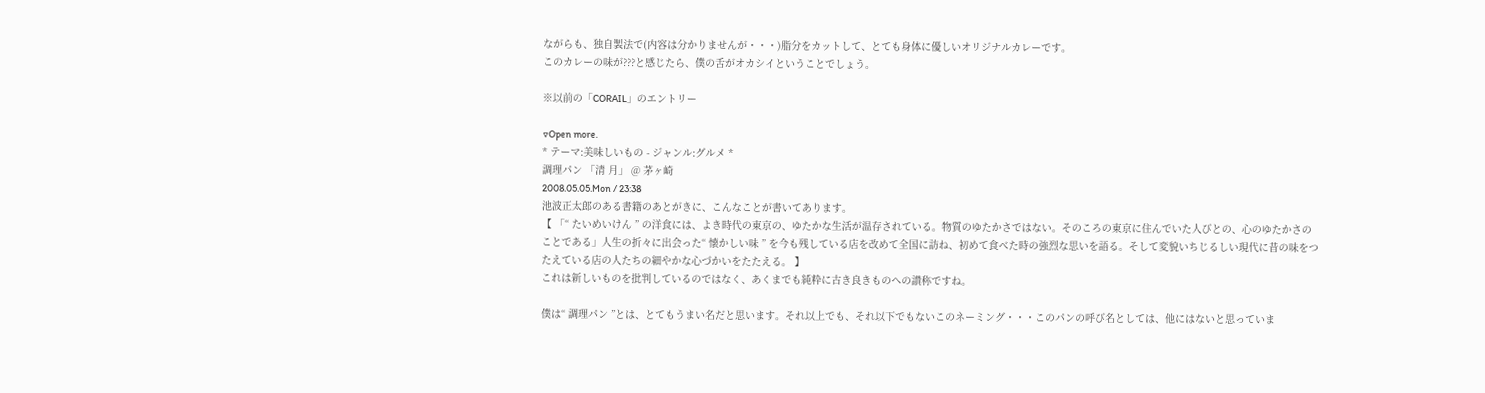ながらも、独自製法で(内容は分かりませんが・・・)脂分をカットして、とても身体に優しいオリジナルカレーです。
このカレーの味が???と感じたら、僕の舌がオカシイということでしょう。

※以前の「CORAIL」のエントリー

▽Open more.
* テーマ:美味しいもの - ジャンル:グルメ *
調理パン 「清 月」 @ 茅ヶ崎
2008.05.05.Mon / 23:38
池波正太郎のある書籍のあとがきに、こんなことが書いてあります。
【 「“ たいめいけん ” の洋食には、よき時代の東京の、ゆたかな生活が温存されている。物質のゆたかさではない。そのころの東京に住んでいた人びとの、心のゆたかさのことである」人生の折々に出会った“ 懐かしい味 ” を今も残している店を改めて全国に訪ね、初めて食べた時の強烈な思いを語る。そして変貌いちじるしい現代に昔の味をつたえている店の人たちの細やかな心づかいをたたえる。 】
これは新しいものを批判しているのではなく、あくまでも純粋に古き良きものへの讃称ですね。

僕は“ 調理パン ”とは、とてもうまい名だと思います。それ以上でも、それ以下でもないこのネーミング・・・このパンの呼び名としては、他にはないと思っていま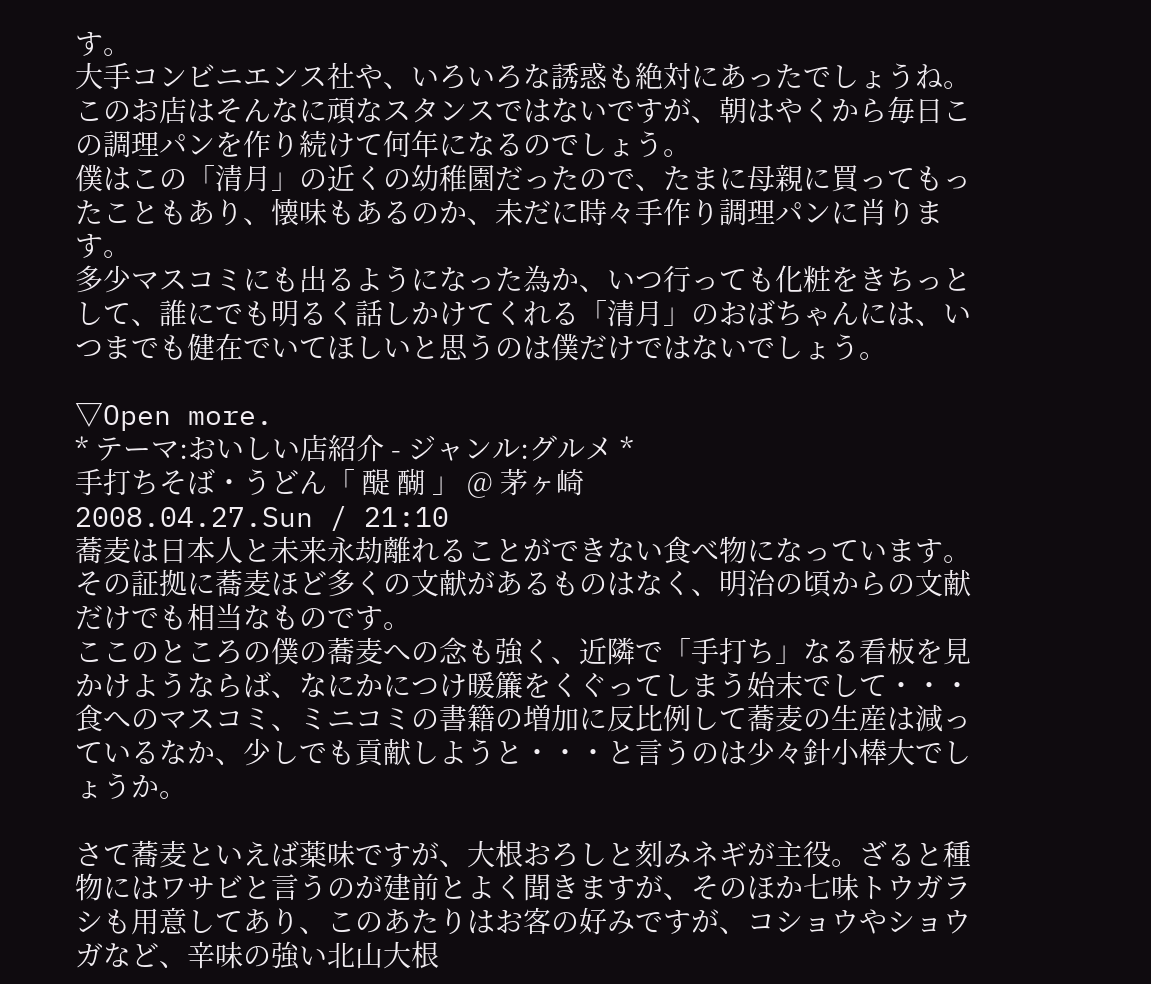す。
大手コンビニエンス社や、いろいろな誘惑も絶対にあったでしょうね。このお店はそんなに頑なスタンスではないですが、朝はやくから毎日この調理パンを作り続けて何年になるのでしょう。
僕はこの「清月」の近くの幼稚園だったので、たまに母親に買ってもったこともあり、懐味もあるのか、未だに時々手作り調理パンに肖ります。
多少マスコミにも出るようになった為か、いつ行っても化粧をきちっとして、誰にでも明るく話しかけてくれる「清月」のおばちゃんには、いつまでも健在でいてほしいと思うのは僕だけではないでしょう。

▽Open more.
* テーマ:おいしい店紹介 - ジャンル:グルメ *
手打ちそば・うどん「 醍 醐 」 @ 茅ヶ崎
2008.04.27.Sun / 21:10
蕎麦は日本人と未来永劫離れることができない食べ物になっています。その証拠に蕎麦ほど多くの文献があるものはなく、明治の頃からの文献だけでも相当なものです。
ここのところの僕の蕎麦への念も強く、近隣で「手打ち」なる看板を見かけようならば、なにかにつけ暖簾をくぐってしまう始末でして・・・食へのマスコミ、ミニコミの書籍の増加に反比例して蕎麦の生産は減っているなか、少しでも貢献しようと・・・と言うのは少々針小棒大でしょうか。

さて蕎麦といえば薬味ですが、大根おろしと刻みネギが主役。ざると種物にはワサビと言うのが建前とよく聞きますが、そのほか七味トウガラシも用意してあり、このあたりはお客の好みですが、コショウやショウガなど、辛味の強い北山大根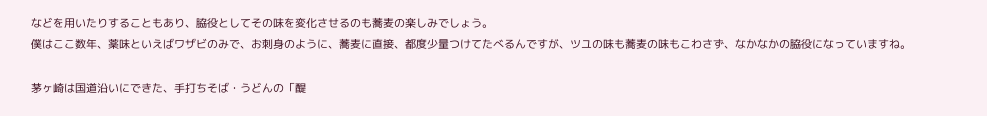などを用いたりすることもあり、脇役としてその味を変化させるのも蕎麦の楽しみでしょう。
僕はここ数年、薬味といえばワザビのみで、お刺身のように、蕎麦に直接、都度少量つけてたべるんですが、ツユの味も蕎麦の味もこわさず、なかなかの脇役になっていますね。

茅ヶ崎は国道沿いにできた、手打ちそば・うどんの「醍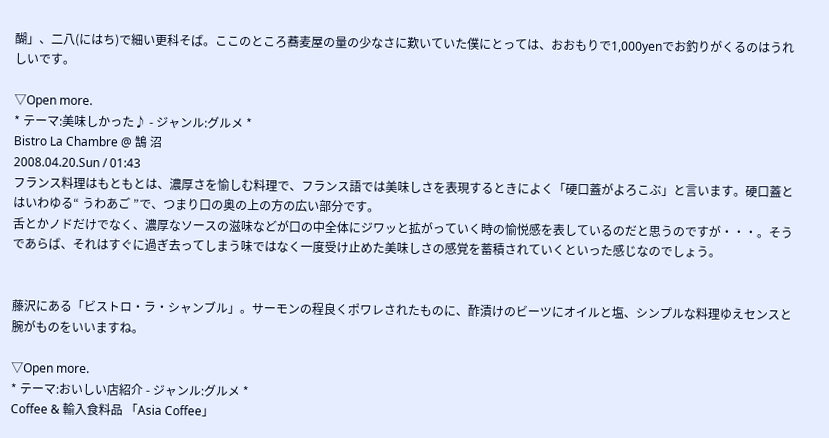醐」、二八(にはち)で細い更科そば。ここのところ蕎麦屋の量の少なさに歎いていた僕にとっては、おおもりで1,000yenでお釣りがくるのはうれしいです。

▽Open more.
* テーマ:美味しかった♪ - ジャンル:グルメ *
Bistro La Chambre @ 鵠 沼
2008.04.20.Sun / 01:43
フランス料理はもともとは、濃厚さを愉しむ料理で、フランス語では美味しさを表現するときによく「硬口蓋がよろこぶ」と言います。硬口蓋とはいわゆる“ うわあご ”で、つまり口の奥の上の方の広い部分です。
舌とかノドだけでなく、濃厚なソースの滋味などが口の中全体にジワッと拡がっていく時の愉悦感を表しているのだと思うのですが・・・。そうであらば、それはすぐに過ぎ去ってしまう味ではなく一度受け止めた美味しさの感覚を蓄積されていくといった感じなのでしょう。


藤沢にある「ビストロ・ラ・シャンブル」。サーモンの程良くポワレされたものに、酢漬けのビーツにオイルと塩、シンプルな料理ゆえセンスと腕がものをいいますね。

▽Open more.
* テーマ:おいしい店紹介 - ジャンル:グルメ *
Coffee & 輸入食料品 「Asia Coffee」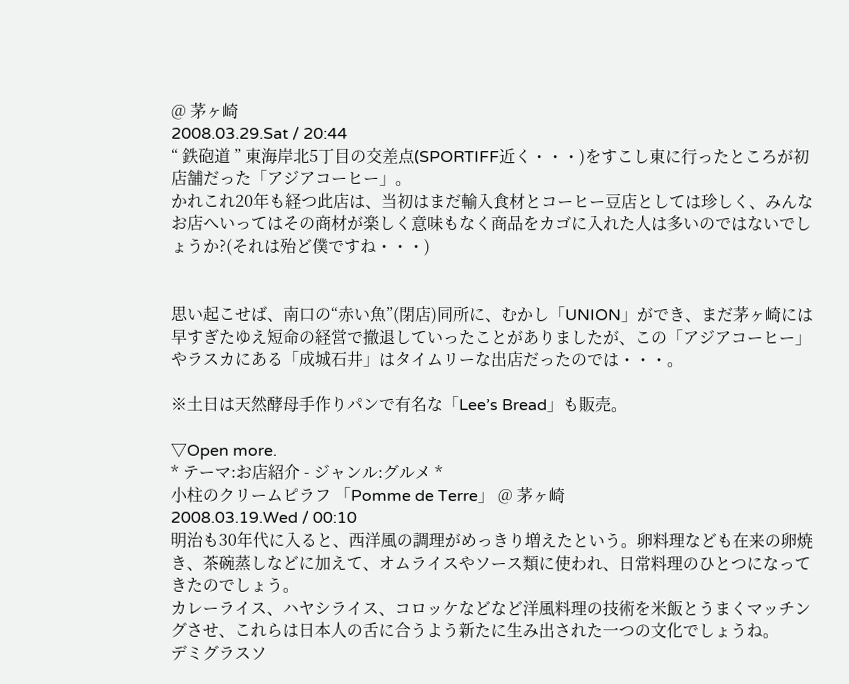@ 茅ヶ崎
2008.03.29.Sat / 20:44
“ 鉄砲道 ” 東海岸北5丁目の交差点(SPORTIFF近く・・・)をすこし東に行ったところが初店舗だった「アジアコーヒー」。
かれこれ20年も経つ此店は、当初はまだ輸入食材とコーヒー豆店としては珍しく、みんなお店へいってはその商材が楽しく意味もなく商品をカゴに入れた人は多いのではないでしょうか?(それは殆ど僕ですね・・・)


思い起こせば、南口の“赤い魚”(閉店)同所に、むかし「UNION」ができ、まだ茅ヶ崎には早すぎたゆえ短命の経営で撤退していったことがありましたが、この「アジアコーヒー」やラスカにある「成城石井」はタイムリーな出店だったのでは・・・。

※土日は天然酵母手作りパンで有名な「Lee’s Bread」も販売。

▽Open more.
* テーマ:お店紹介 - ジャンル:グルメ *
小柱のクリームピラフ 「Pomme de Terre」 @ 茅ヶ崎
2008.03.19.Wed / 00:10
明治も30年代に入ると、西洋風の調理がめっきり増えたという。卵料理なども在来の卵焼き、茶碗蒸しなどに加えて、オムライスやソース類に使われ、日常料理のひとつになってきたのでしょう。
カレーライス、ハヤシライス、コロッケなどなど洋風料理の技術を米飯とうまくマッチングさせ、これらは日本人の舌に合うよう新たに生み出された一つの文化でしょうね。
デミグラスソ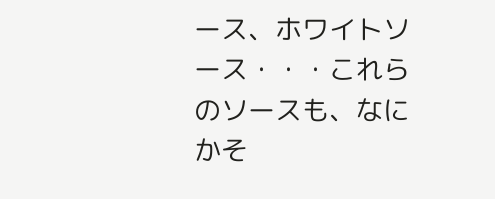ース、ホワイトソース・・・これらのソースも、なにかそ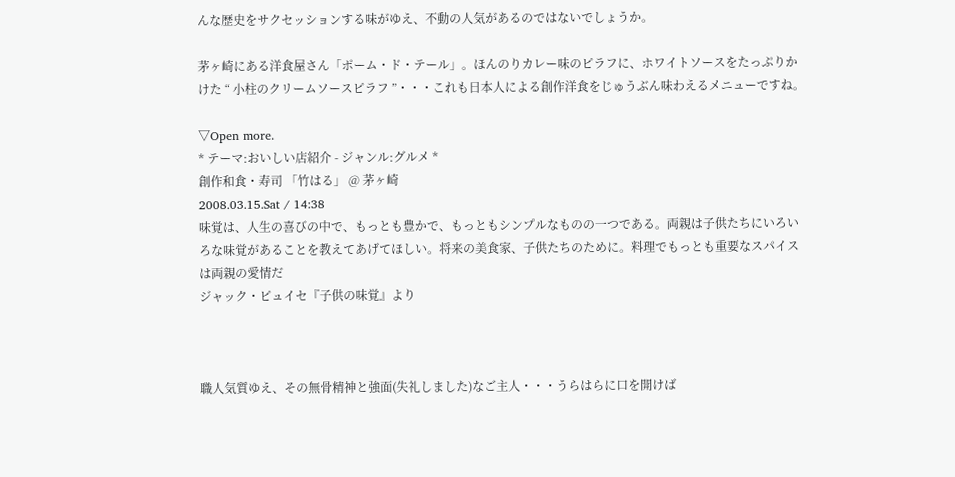んな歴史をサクセッションする味がゆえ、不動の人気があるのではないでしょうか。

茅ヶ崎にある洋食屋さん「ポーム・ド・テール」。ほんのりカレー味のピラフに、ホワイトソースをたっぷりかけた “ 小柱のクリームソースピラフ ”・・・これも日本人による創作洋食をじゅうぶん味わえるメニューですね。

▽Open more.
* テーマ:おいしい店紹介 - ジャンル:グルメ *
創作和食・寿司 「竹はる」 @ 茅ヶ崎
2008.03.15.Sat / 14:38
味覚は、人生の喜びの中で、もっとも豊かで、もっともシンプルなものの一つである。両親は子供たちにいろいろな味覚があることを教えてあげてほしい。将来の美食家、子供たちのために。料理でもっとも重要なスパイスは両親の愛情だ
ジャック・ピュイセ『子供の味覚』より



職人気質ゆえ、その無骨精神と強面(失礼しました)なご主人・・・うらはらに口を開けば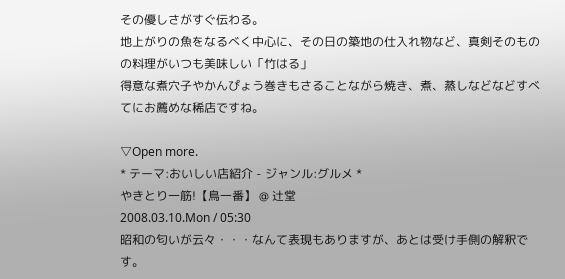その優しさがすぐ伝わる。
地上がりの魚をなるべく中心に、その日の築地の仕入れ物など、真剣そのものの料理がいつも美味しい「竹はる」
得意な煮穴子やかんぴょう巻きもさることながら焼き、煮、蒸しなどなどすべてにお薦めな稀店ですね。

▽Open more.
* テーマ:おいしい店紹介 - ジャンル:グルメ *
やきとり一筋!【鳥一番】 @ 辻堂
2008.03.10.Mon / 05:30
昭和の匂いが云々・・・なんて表現もありますが、あとは受け手側の解釈です。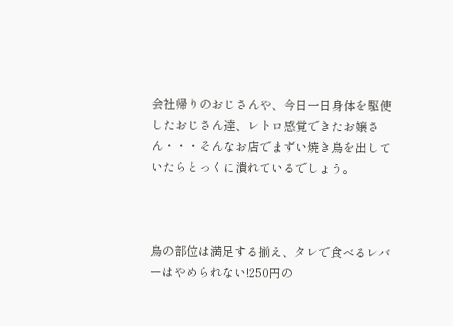会社帰りのおじさんや、今日一日身体を駆使したおじさん達、レトロ感覚できたお嬢さん・・・そんなお店でまずい焼き鳥を出していたらとっくに潰れているでしょう。



鳥の部位は満足する揃え、タレで食べるレバーはやめられない!250円の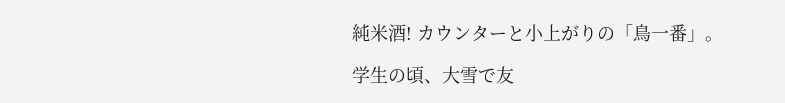純米酒! カウンターと小上がりの「鳥一番」。

学生の頃、大雪で友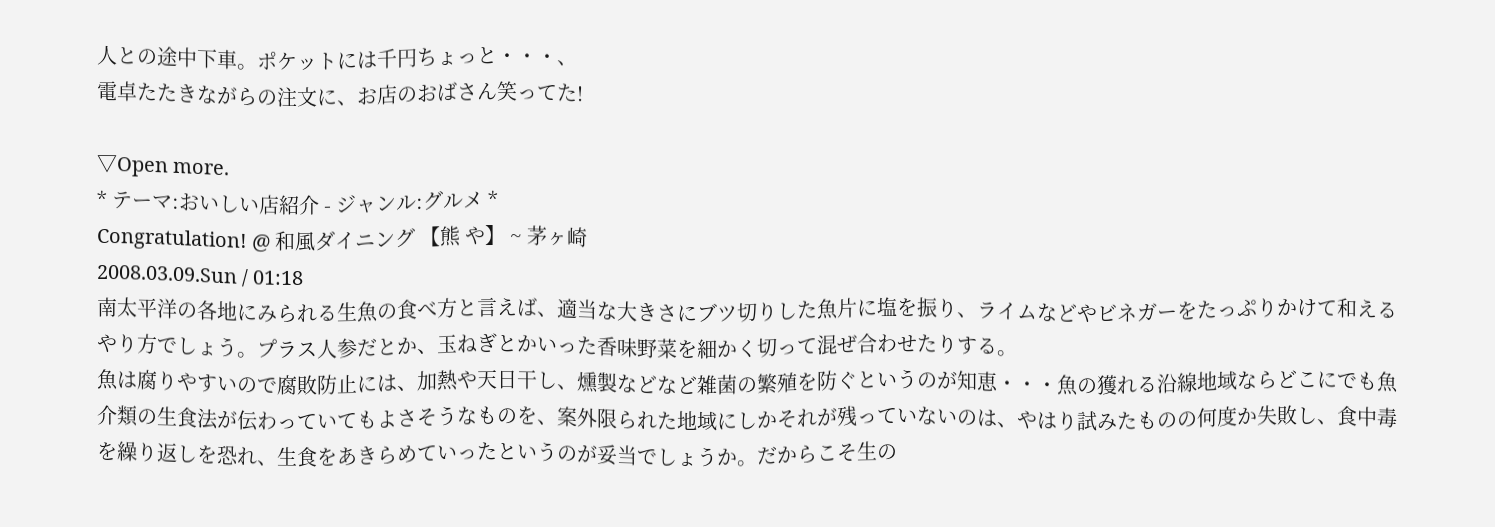人との途中下車。ポケットには千円ちょっと・・・、
電卓たたきながらの注文に、お店のおばさん笑ってた!

▽Open more.
* テーマ:おいしい店紹介 - ジャンル:グルメ *
Congratulation! @ 和風ダイニング 【熊 や】 ~ 茅ヶ崎
2008.03.09.Sun / 01:18
南太平洋の各地にみられる生魚の食べ方と言えば、適当な大きさにブツ切りした魚片に塩を振り、ライムなどやビネガーをたっぷりかけて和えるやり方でしょう。プラス人参だとか、玉ねぎとかいった香味野菜を細かく切って混ぜ合わせたりする。
魚は腐りやすいので腐敗防止には、加熱や天日干し、燻製などなど雑菌の繁殖を防ぐというのが知恵・・・魚の獲れる沿線地域ならどこにでも魚介類の生食法が伝わっていてもよさそうなものを、案外限られた地域にしかそれが残っていないのは、やはり試みたものの何度か失敗し、食中毒を繰り返しを恐れ、生食をあきらめていったというのが妥当でしょうか。だからこそ生の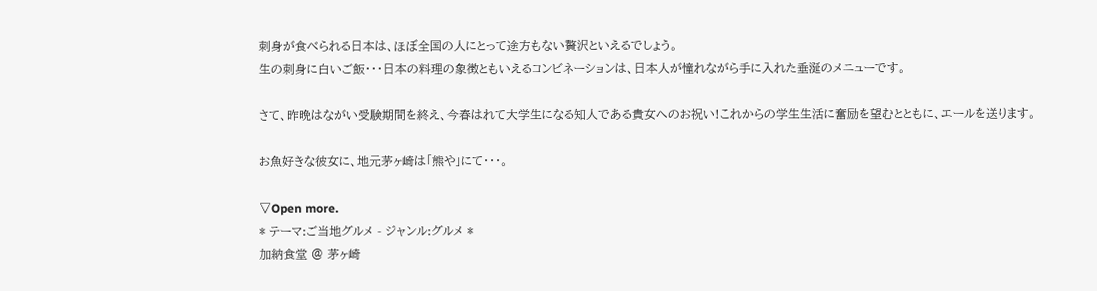刺身が食べられる日本は、ほぼ全国の人にとって途方もない贅沢といえるでしょう。
生の刺身に白いご飯・・・日本の料理の象徴ともいえるコンビネーションは、日本人が憧れながら手に入れた垂涎のメニューです。

さて、昨晩はながい受験期間を終え、今春はれて大学生になる知人である貴女へのお祝い!これからの学生生活に奮励を望むとともに、エールを送ります。

お魚好きな彼女に、地元茅ヶ崎は「熊や」にて・・・。

▽Open more.
* テーマ:ご当地グルメ - ジャンル:グルメ *
加納食堂 @ 茅ヶ崎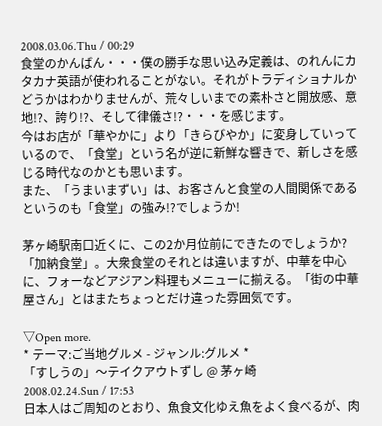2008.03.06.Thu / 00:29
食堂のかんばん・・・僕の勝手な思い込み定義は、のれんにカタカナ英語が使われることがない。それがトラディショナルかどうかはわかりませんが、荒々しいまでの素朴さと開放感、意地!?、誇り!?、そして律儀さ!?・・・を感じます。
今はお店が「華やかに」より「きらびやか」に変身していっているので、「食堂」という名が逆に新鮮な響きで、新しさを感じる時代なのかとも思います。
また、「うまいまずい」は、お客さんと食堂の人間関係であるというのも「食堂」の強み!?でしょうか!

茅ヶ崎駅南口近くに、この2か月位前にできたのでしょうか?「加納食堂」。大衆食堂のそれとは違いますが、中華を中心に、フォーなどアジアン料理もメニューに揃える。「街の中華屋さん」とはまたちょっとだけ違った雰囲気です。

▽Open more.
* テーマ:ご当地グルメ - ジャンル:グルメ *
「すしうの」〜テイクアウトずし @ 茅ヶ崎
2008.02.24.Sun / 17:53
日本人はご周知のとおり、魚食文化ゆえ魚をよく食べるが、肉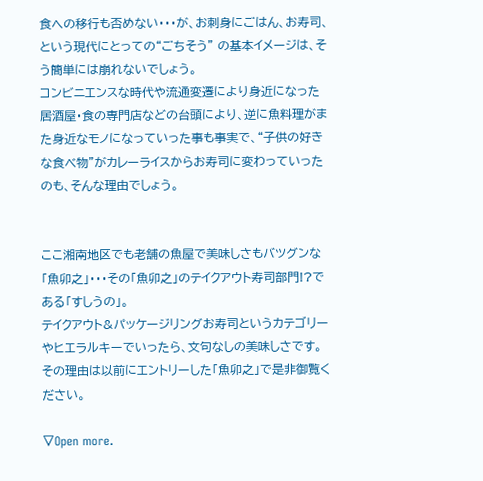食への移行も否めない・・・が、お刺身にごはん、お寿司、という現代にとっての“ごちそう” の基本イメージは、そう簡単には崩れないでしょう。
コンビニエンスな時代や流通変遷により身近になった居酒屋・食の専門店などの台頭により、逆に魚料理がまた身近なモノになっていった事も事実で、“子供の好きな食べ物”がカレーライスからお寿司に変わっていったのも、そんな理由でしょう。


ここ湘南地区でも老舗の魚屋で美味しさもバツグンな「魚卯之」・・・その「魚卯之」のテイクアウト寿司部門!?である「すしうの」。
テイクアウト&パッケージリングお寿司というカテゴリーやヒエラルキーでいったら、文句なしの美味しさです。その理由は以前にエントリーした「魚卯之」で是非御覧ください。

▽Open more.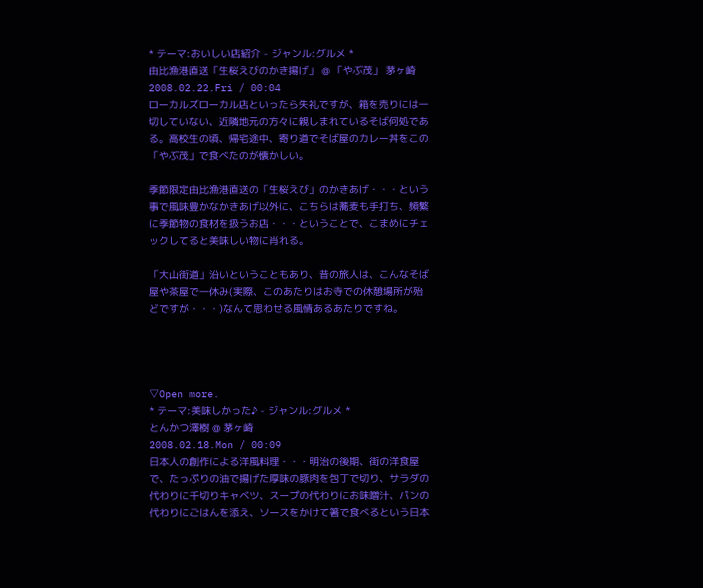* テーマ:おいしい店紹介 - ジャンル:グルメ *
由比漁港直送「生桜えびのかき揚げ」 @ 「やぶ茂」 茅ヶ崎
2008.02.22.Fri / 00:04
ローカルズローカル店といったら失礼ですが、箱を売りには一切していない、近隣地元の方々に親しまれているそば何処である。高校生の頃、帰宅途中、寄り道でそば屋のカレー丼をこの「やぶ茂」で食べたのが懐かしい。

季節限定由比漁港直送の「生桜えび」のかきあげ・・・という事で風味豊かなかきあげ以外に、こちらは蕎麦も手打ち、頻繁に季節物の食材を扱うお店・・・ということで、こまめにチェックしてると美味しい物に肖れる。

「大山街道」沿いということもあり、昔の旅人は、こんなそば屋や茶屋で一休み(実際、このあたりはお寺での休憩場所が殆どですが・・・)なんて思わせる風情あるあたりですね。




▽Open more.
* テーマ:美味しかった♪ - ジャンル:グルメ *
とんかつ澤樹 @ 茅ヶ崎
2008.02.18.Mon / 00:09
日本人の創作による洋風料理・・・明治の後期、街の洋食屋で、たっぷりの油で揚げた厚味の豚肉を包丁で切り、サラダの代わりに千切りキャベツ、スープの代わりにお味噌汁、パンの代わりにごはんを添え、ソースをかけて箸で食べるという日本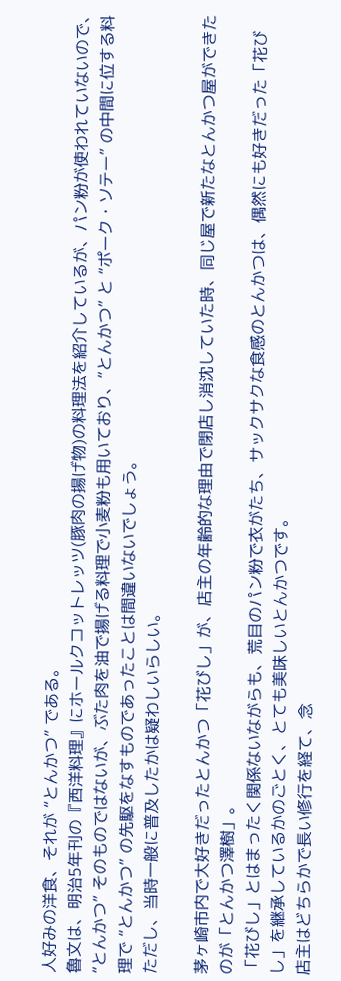人好みの洋食、それが “とんかつ” である。
魯文は、明治5年刊の『西洋料理』にホールクコットレッツ(豚肉の揚げ物)の料理法を紹介しているが、パン粉が使われていないので、“とんかつ” そのものではないが、ぶた肉を油で揚げる料理で小麦粉も用いており、“とんかつ” と “ポーク・ソテー” の中間に位する料理で “とんかつ” の先駆をなすものであったことは間違いないでしょう。
ただし、当時一般に普及したかは疑わしいらしい。

茅ヶ崎市内で大好きだったとんかつ「花びし」が、店主の年齢的な理由で閉店し消沈していた時、同じ屋で新たなとんかつ屋ができたのが「とんかつ澤樹」。
「花びし」とはまったく関係ないながらも、荒目のパン粉で衣がたち、サックサクな食感のとんかつは、偶然にも好きだった「花びし」を継承しているかのごとく、とても美味しいとんかつです。
店主はどちらかで長い修行を経て、念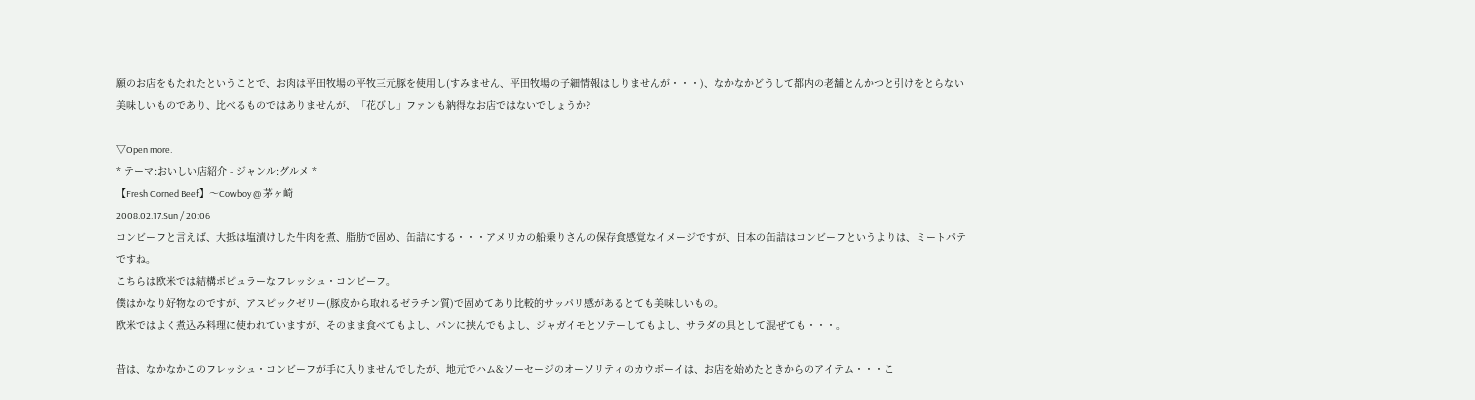願のお店をもたれたということで、お肉は平田牧場の平牧三元豚を使用し(すみません、平田牧場の子細情報はしりませんが・・・)、なかなかどうして都内の老舗とんかつと引けをとらない美味しいものであり、比べるものではありませんが、「花びし」ファンも納得なお店ではないでしょうか?

▽Open more.
* テーマ:おいしい店紹介 - ジャンル:グルメ *
【Fresh Corned Beef】〜Cowboy @ 茅ヶ崎
2008.02.17.Sun / 20:06
コンビーフと言えば、大抵は塩漬けした牛肉を煮、脂肪で固め、缶詰にする・・・アメリカの船乗りさんの保存食感覚なイメージですが、日本の缶詰はコンビーフというよりは、ミートパテですね。
こちらは欧米では結構ポピュラーなフレッシュ・コンビーフ。
僕はかなり好物なのですが、アスピックゼリー(豚皮から取れるゼラチン質)で固めてあり比較的サッパリ感があるとても美味しいもの。
欧米ではよく煮込み料理に使われていますが、そのまま食べてもよし、パンに挟んでもよし、ジャガイモとソテーしてもよし、サラダの具として混ぜても・・・。

昔は、なかなかこのフレッシュ・コンビーフが手に入りませんでしたが、地元でハム&ソーセージのオーソリティのカウボーイは、お店を始めたときからのアイテム・・・こ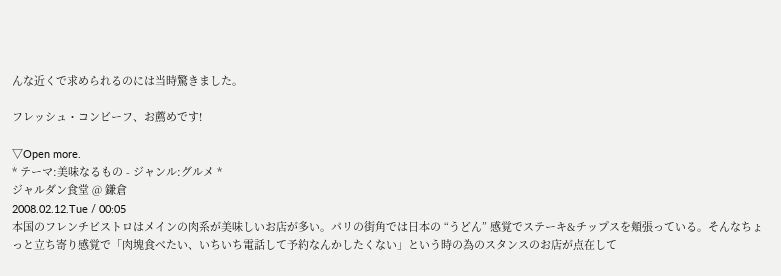んな近くで求められるのには当時驚きました。

フレッシュ・コンビーフ、お薦めです!

▽Open more.
* テーマ:美味なるもの - ジャンル:グルメ *
ジャルダン食堂 @ 鎌倉
2008.02.12.Tue / 00:05
本国のフレンチビストロはメインの肉系が美味しいお店が多い。パリの街角では日本の “うどん” 感覚でステーキ&チップスを頬張っている。そんなちょっと立ち寄り感覚で「肉塊食べたい、いちいち電話して予約なんかしたくない」という時の為のスタンスのお店が点在して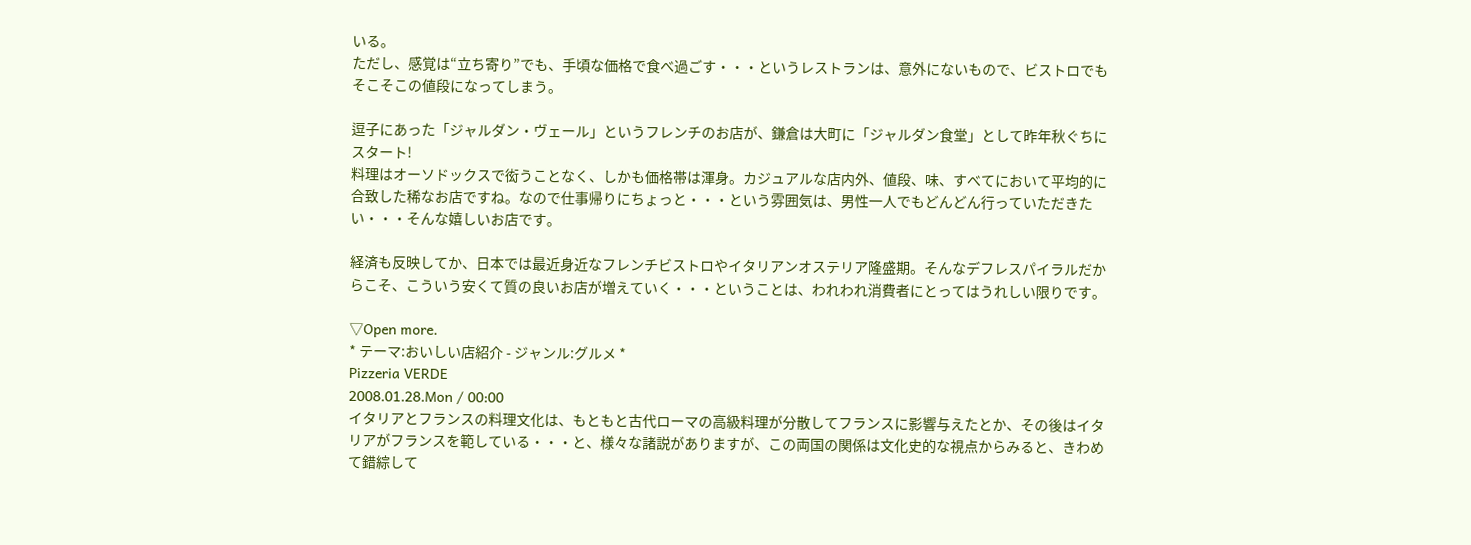いる。
ただし、感覚は“立ち寄り”でも、手頃な価格で食べ過ごす・・・というレストランは、意外にないもので、ビストロでもそこそこの値段になってしまう。

逗子にあった「ジャルダン・ヴェール」というフレンチのお店が、鎌倉は大町に「ジャルダン食堂」として昨年秋ぐちにスタート!
料理はオーソドックスで衒うことなく、しかも価格帯は渾身。カジュアルな店内外、値段、味、すべてにおいて平均的に合致した稀なお店ですね。なので仕事帰りにちょっと・・・という雰囲気は、男性一人でもどんどん行っていただきたい・・・そんな嬉しいお店です。

経済も反映してか、日本では最近身近なフレンチビストロやイタリアンオステリア隆盛期。そんなデフレスパイラルだからこそ、こういう安くて質の良いお店が増えていく・・・ということは、われわれ消費者にとってはうれしい限りです。

▽Open more.
* テーマ:おいしい店紹介 - ジャンル:グルメ *
Pizzeria VERDE
2008.01.28.Mon / 00:00
イタリアとフランスの料理文化は、もともと古代ローマの高級料理が分散してフランスに影響与えたとか、その後はイタリアがフランスを範している・・・と、様々な諸説がありますが、この両国の関係は文化史的な視点からみると、きわめて錯綜して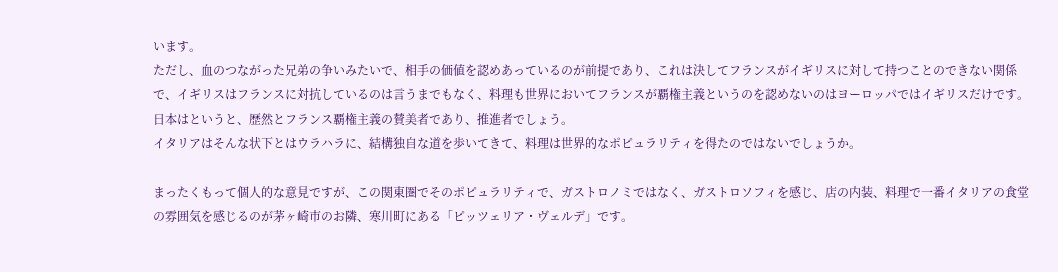います。
ただし、血のつながった兄弟の争いみたいで、相手の価値を認めあっているのが前提であり、これは決してフランスがイギリスに対して持つことのできない関係で、イギリスはフランスに対抗しているのは言うまでもなく、料理も世界においてフランスが覇権主義というのを認めないのはヨーロッパではイギリスだけです。
日本はというと、歴然とフランス覇権主義の賛美者であり、推進者でしょう。
イタリアはそんな状下とはウラハラに、結構独自な道を歩いてきて、料理は世界的なポピュラリティを得たのではないでしょうか。

まったくもって個人的な意見ですが、この関東圏でそのポピュラリティで、ガストロノミではなく、ガストロソフィを感じ、店の内装、料理で一番イタリアの食堂の雰囲気を感じるのが茅ヶ崎市のお隣、寒川町にある「ピッツェリア・ヴェルデ」です。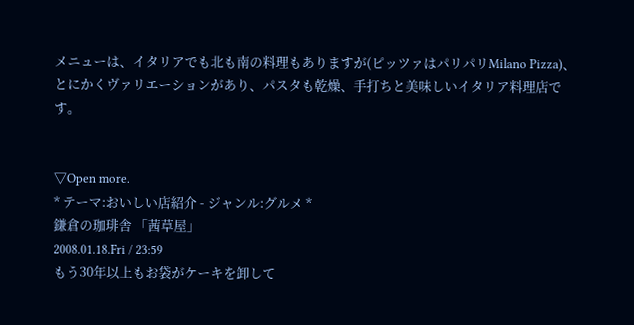メニューは、イタリアでも北も南の料理もありますが(ピッツァはパリパリMilano Pizza)、とにかくヴァリエーションがあり、パスタも乾燥、手打ちと美味しいイタリア料理店です。


▽Open more.
* テーマ:おいしい店紹介 - ジャンル:グルメ *
鎌倉の珈琲舎 「茜草屋」
2008.01.18.Fri / 23:59
もう30年以上もお袋がケーキを卸して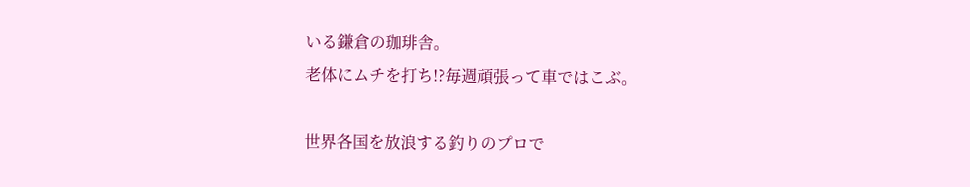いる鎌倉の珈琲舎。
老体にムチを打ち!?毎週頑張って車ではこぶ。

世界各国を放浪する釣りのプロで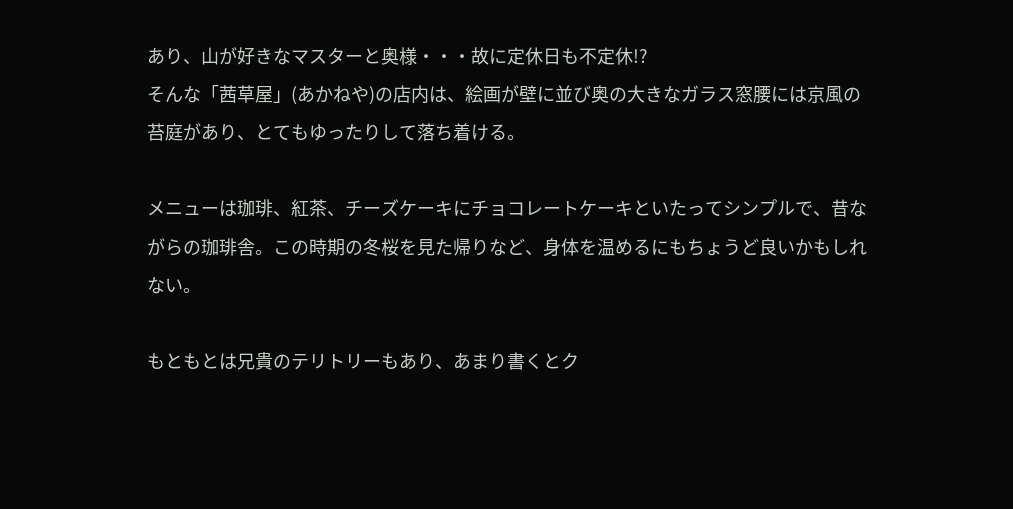あり、山が好きなマスターと奥様・・・故に定休日も不定休!?
そんな「茜草屋」(あかねや)の店内は、絵画が壁に並び奥の大きなガラス窓腰には京風の苔庭があり、とてもゆったりして落ち着ける。

メニューは珈琲、紅茶、チーズケーキにチョコレートケーキといたってシンプルで、昔ながらの珈琲舎。この時期の冬桜を見た帰りなど、身体を温めるにもちょうど良いかもしれない。

もともとは兄貴のテリトリーもあり、あまり書くとク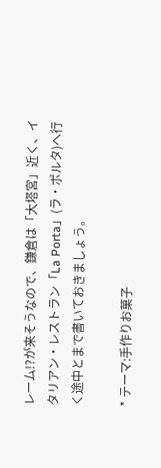レーム!?が来そうなので、鎌倉は「大塔宮」近く、イタリアン・レストラン「La Porta」(ラ・ポルタ)へ行く途中とまで書いておきましょう。

* テーマ:手作りお菓子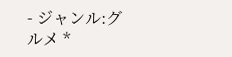- ジャンル:グルメ *